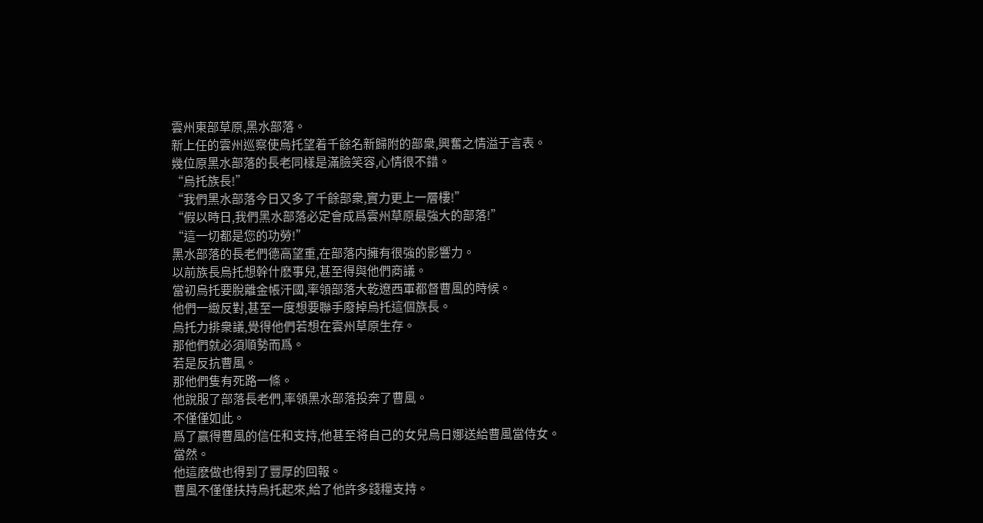雲州東部草原,黑水部落。
新上任的雲州巡察使烏托望着千餘名新歸附的部衆,興奮之情溢于言表。
幾位原黑水部落的長老同樣是滿臉笑容,心情很不錯。
“烏托族長!”
“我們黑水部落今日又多了千餘部衆,實力更上一層樓!”
“假以時日,我們黑水部落必定會成爲雲州草原最強大的部落!”
“這一切都是您的功勞!”
黑水部落的長老們德高望重,在部落内擁有很強的影響力。
以前族長烏托想幹什麽事兒,甚至得與他們商議。
當初烏托要脫離金帳汗國,率領部落大乾遼西軍都督曹風的時候。
他們一緻反對,甚至一度想要聯手廢掉烏托這個族長。
烏托力排衆議,覺得他們若想在雲州草原生存。
那他們就必須順勢而爲。
若是反抗曹風。
那他們隻有死路一條。
他說服了部落長老們,率領黑水部落投奔了曹風。
不僅僅如此。
爲了赢得曹風的信任和支持,他甚至将自己的女兒烏日娜送給曹風當侍女。
當然。
他這麽做也得到了豐厚的回報。
曹風不僅僅扶持烏托起來,給了他許多錢糧支持。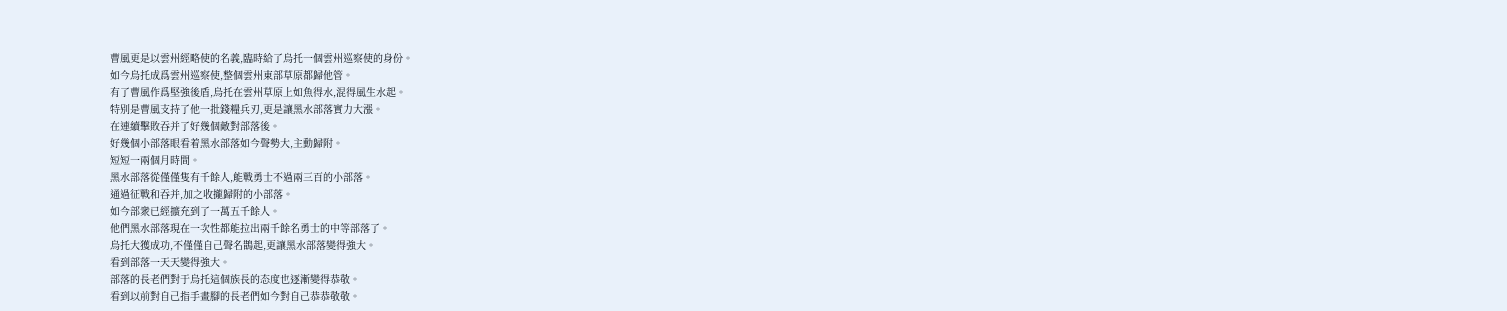曹風更是以雲州經略使的名義,臨時給了烏托一個雲州巡察使的身份。
如今烏托成爲雲州巡察使,整個雲州東部草原都歸他管。
有了曹風作爲堅強後盾,烏托在雲州草原上如魚得水,混得風生水起。
特别是曹風支持了他一批錢糧兵刃,更是讓黑水部落實力大漲。
在連續擊敗吞并了好幾個敵對部落後。
好幾個小部落眼看着黑水部落如今聲勢大,主動歸附。
短短一兩個月時間。
黑水部落從僅僅隻有千餘人,能戰勇士不過兩三百的小部落。
通過征戰和吞并,加之收攏歸附的小部落。
如今部衆已經擴充到了一萬五千餘人。
他們黑水部落現在一次性都能拉出兩千餘名勇士的中等部落了。
烏托大獲成功,不僅僅自己聲名鵲起,更讓黑水部落變得強大。
看到部落一天天變得強大。
部落的長老們對于烏托這個族長的态度也逐漸變得恭敬。
看到以前對自己指手畫腳的長老們如今對自己恭恭敬敬。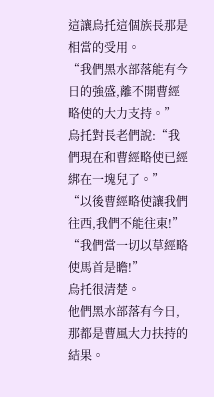這讓烏托這個族長那是相當的受用。
“我們黑水部落能有今日的強盛,離不開曹經略使的大力支持。”
烏托對長老們說:“我們現在和曹經略使已經綁在一塊兒了。”
“以後曹經略使讓我們往西,我們不能往東!”
“我們當一切以草經略使馬首是瞻!”
烏托很清楚。
他們黑水部落有今日,那都是曹風大力扶持的結果。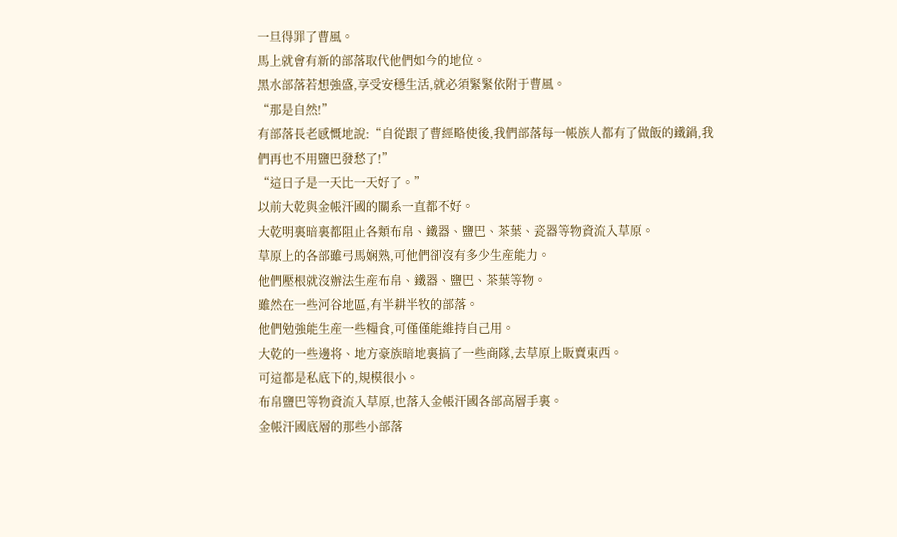一旦得罪了曹風。
馬上就會有新的部落取代他們如今的地位。
黑水部落若想強盛,享受安穩生活,就必須緊緊依附于曹風。
“那是自然!”
有部落長老感慨地說:“自從跟了曹經略使後,我們部落每一帳族人都有了做飯的鐵鍋,我們再也不用鹽巴發愁了!”
“這日子是一天比一天好了。”
以前大乾與金帳汗國的關系一直都不好。
大乾明裏暗裏都阻止各類布帛、鐵器、鹽巴、茶葉、瓷器等物資流入草原。
草原上的各部雖弓馬娴熟,可他們卻沒有多少生産能力。
他們壓根就沒辦法生産布帛、鐵器、鹽巴、茶葉等物。
雖然在一些河谷地區,有半耕半牧的部落。
他們勉強能生産一些糧食,可僅僅能維持自己用。
大乾的一些邊将、地方豪族暗地裏搞了一些商隊,去草原上販賣東西。
可這都是私底下的,規模很小。
布帛鹽巴等物資流入草原,也落入金帳汗國各部高層手裏。
金帳汗國底層的那些小部落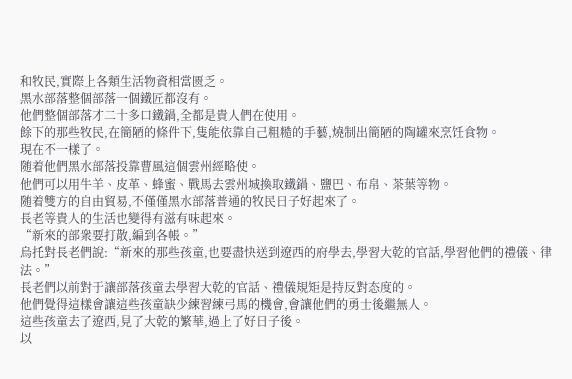和牧民,實際上各類生活物資相當匮乏。
黑水部落整個部落一個鐵匠都沒有。
他們整個部落才二十多口鐵鍋,全都是貴人們在使用。
餘下的那些牧民,在簡陋的條件下,隻能依靠自己粗糙的手藝,燒制出簡陋的陶罐來烹饪食物。
現在不一樣了。
随着他們黑水部落投靠曹風這個雲州經略使。
他們可以用牛羊、皮革、蜂蜜、戰馬去雲州城換取鐵鍋、鹽巴、布帛、茶葉等物。
随着雙方的自由貿易,不僅僅黑水部落普通的牧民日子好起來了。
長老等貴人的生活也變得有滋有味起來。
“新來的部衆要打散,編到各帳。”
烏托對長老們說:“新來的那些孩童,也要盡快送到遼西的府學去,學習大乾的官話,學習他們的禮儀、律法。”
長老們以前對于讓部落孩童去學習大乾的官話、禮儀規矩是持反對态度的。
他們覺得這樣會讓這些孩童缺少練習練弓馬的機會,會讓他們的勇士後繼無人。
這些孩童去了遼西,見了大乾的繁華,過上了好日子後。
以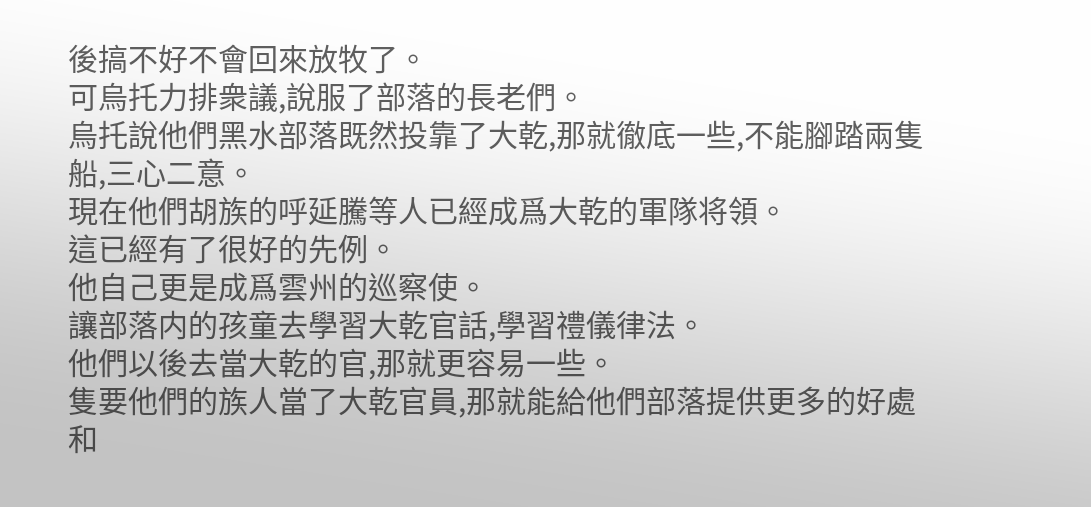後搞不好不會回來放牧了。
可烏托力排衆議,說服了部落的長老們。
烏托說他們黑水部落既然投靠了大乾,那就徹底一些,不能腳踏兩隻船,三心二意。
現在他們胡族的呼延騰等人已經成爲大乾的軍隊将領。
這已經有了很好的先例。
他自己更是成爲雲州的巡察使。
讓部落内的孩童去學習大乾官話,學習禮儀律法。
他們以後去當大乾的官,那就更容易一些。
隻要他們的族人當了大乾官員,那就能給他們部落提供更多的好處和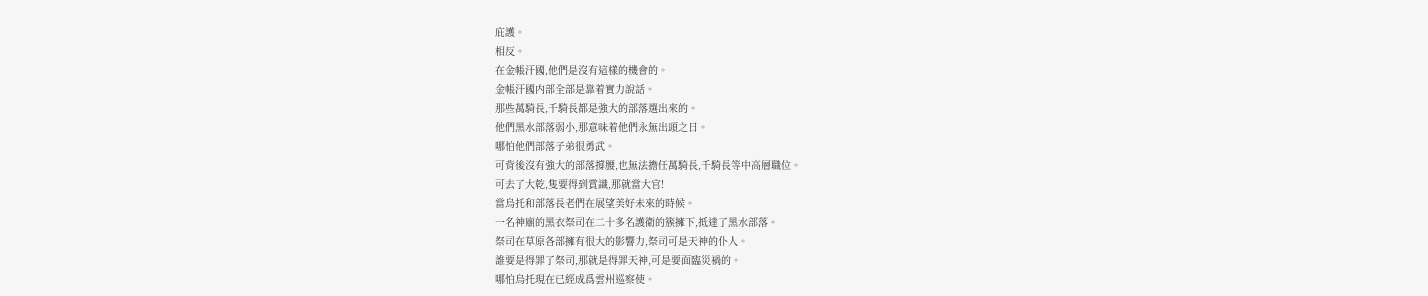庇護。
相反。
在金帳汗國,他們是沒有這樣的機會的。
金帳汗國内部全部是靠着實力說話。
那些萬騎長,千騎長都是強大的部落選出來的。
他們黑水部落弱小,那意味着他們永無出頭之日。
哪怕他們部落子弟很勇武。
可背後沒有強大的部落撐腰,也無法擔任萬騎長,千騎長等中高層職位。
可去了大乾,隻要得到賞識,那就當大官!
當烏托和部落長老們在展望美好未來的時候。
一名神廟的黑衣祭司在二十多名護衛的簇擁下,抵達了黑水部落。
祭司在草原各部擁有很大的影響力,祭司可是天神的仆人。
誰要是得罪了祭司,那就是得罪天神,可是要面臨災禍的。
哪怕烏托現在已經成爲雲州巡察使。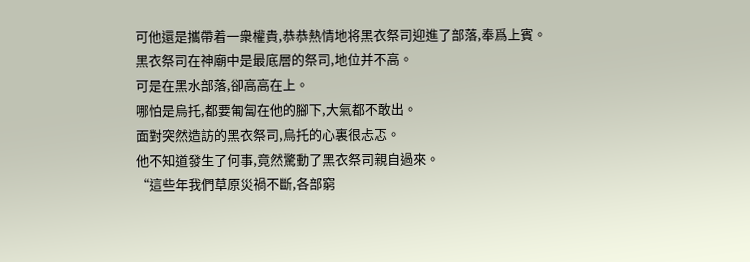可他還是攜帶着一衆權貴,恭恭熱情地将黑衣祭司迎進了部落,奉爲上賓。
黑衣祭司在神廟中是最底層的祭司,地位并不高。
可是在黑水部落,卻高高在上。
哪怕是烏托,都要匍匐在他的腳下,大氣都不敢出。
面對突然造訪的黑衣祭司,烏托的心裏很忐忑。
他不知道發生了何事,竟然驚動了黑衣祭司親自過來。
“這些年我們草原災禍不斷,各部窮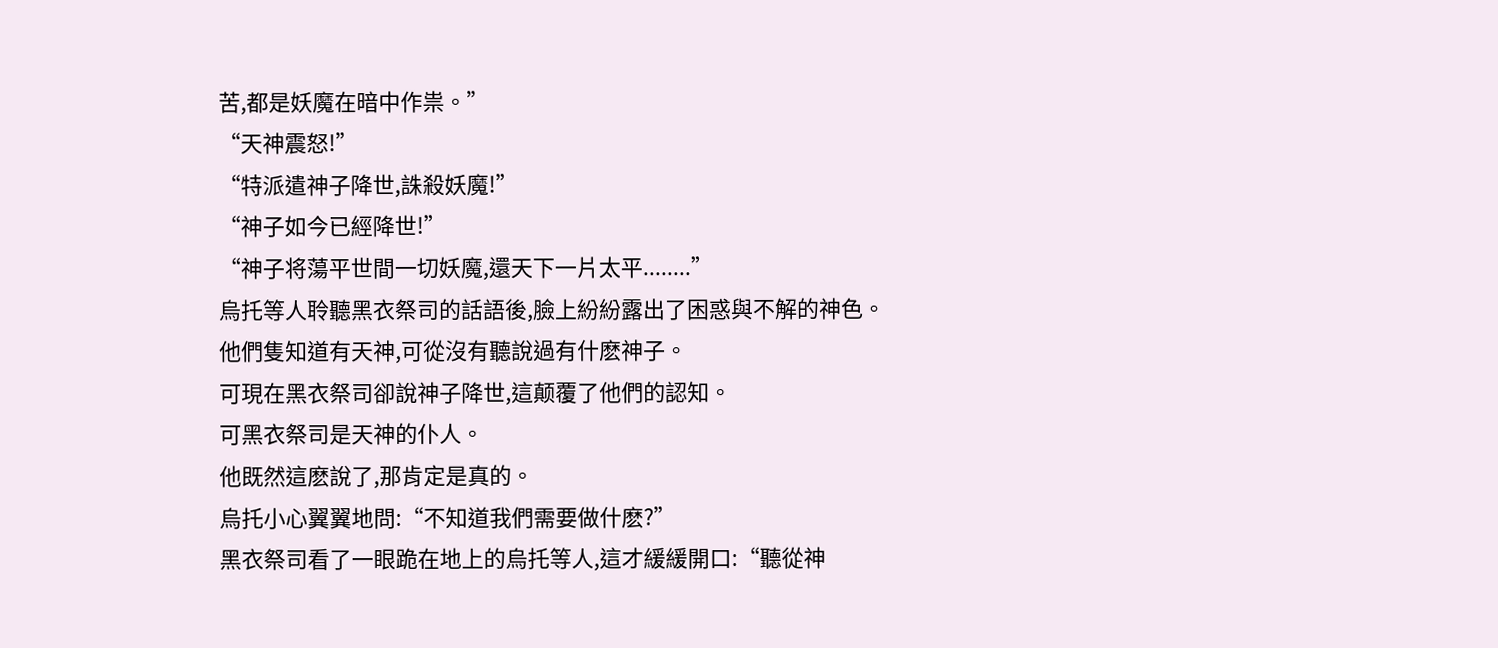苦,都是妖魔在暗中作祟。”
“天神震怒!”
“特派遣神子降世,誅殺妖魔!”
“神子如今已經降世!”
“神子将蕩平世間一切妖魔,還天下一片太平........”
烏托等人聆聽黑衣祭司的話語後,臉上紛紛露出了困惑與不解的神色。
他們隻知道有天神,可從沒有聽說過有什麽神子。
可現在黑衣祭司卻說神子降世,這颠覆了他們的認知。
可黑衣祭司是天神的仆人。
他既然這麽說了,那肯定是真的。
烏托小心翼翼地問:“不知道我們需要做什麽?”
黑衣祭司看了一眼跪在地上的烏托等人,這才緩緩開口:“聽從神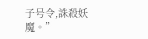子号令,誅殺妖魔。”